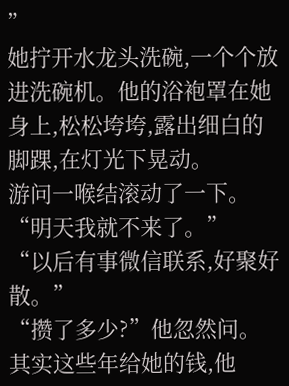”
她拧开水龙头洗碗,一个个放进洗碗机。他的浴袍罩在她身上,松松垮垮,露出细白的脚踝,在灯光下晃动。
游问一喉结滚动了一下。
“明天我就不来了。”
“以后有事微信联系,好聚好散。”
“攒了多少?”他忽然问。
其实这些年给她的钱,他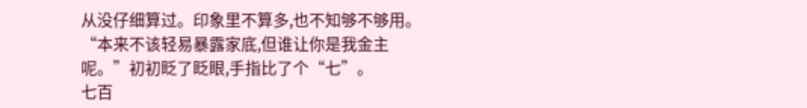从没仔细算过。印象里不算多,也不知够不够用。
“本来不该轻易暴露家底,但谁让你是我金主呢。”初初眨了眨眼,手指比了个“七”。
七百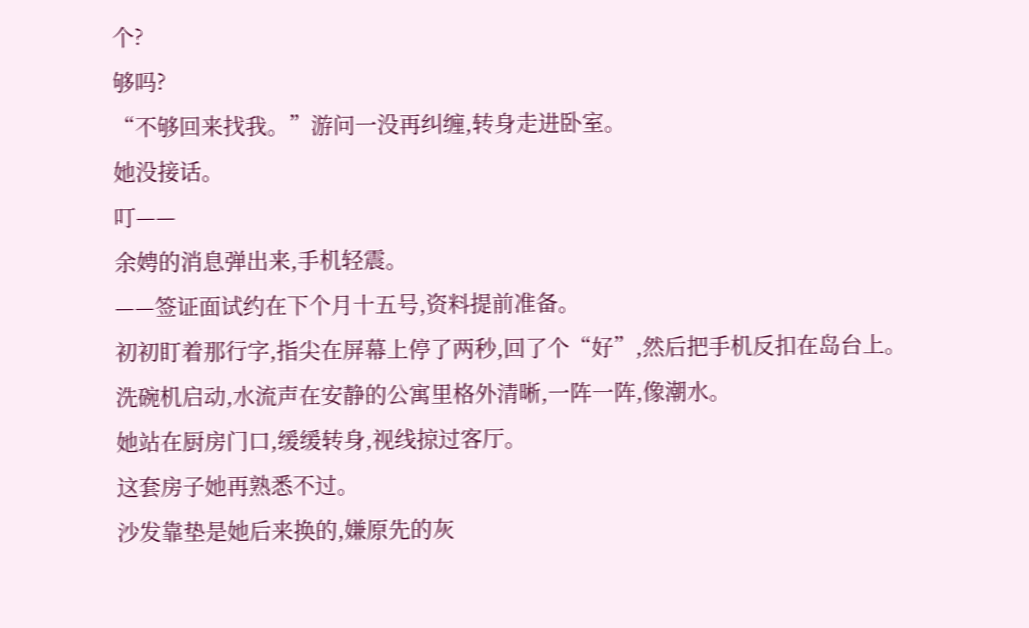个?
够吗?
“不够回来找我。”游问一没再纠缠,转身走进卧室。
她没接话。
叮——
余娉的消息弹出来,手机轻震。
——签证面试约在下个月十五号,资料提前准备。
初初盯着那行字,指尖在屏幕上停了两秒,回了个“好”,然后把手机反扣在岛台上。
洗碗机启动,水流声在安静的公寓里格外清晰,一阵一阵,像潮水。
她站在厨房门口,缓缓转身,视线掠过客厅。
这套房子她再熟悉不过。
沙发靠垫是她后来换的,嫌原先的灰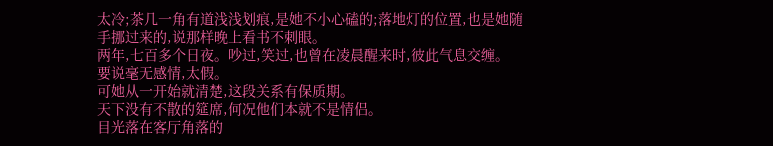太冷;茶几一角有道浅浅划痕,是她不小心磕的;落地灯的位置,也是她随手挪过来的,说那样晚上看书不刺眼。
两年,七百多个日夜。吵过,笑过,也曾在凌晨醒来时,彼此气息交缠。
要说毫无感情,太假。
可她从一开始就清楚,这段关系有保质期。
天下没有不散的筵席,何况他们本就不是情侣。
目光落在客厅角落的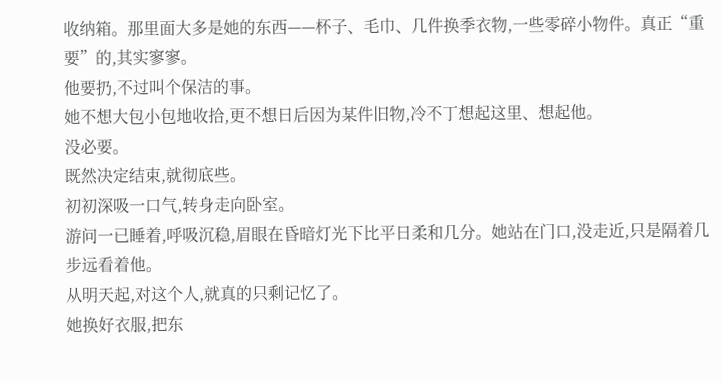收纳箱。那里面大多是她的东西——杯子、毛巾、几件换季衣物,一些零碎小物件。真正“重要”的,其实寥寥。
他要扔,不过叫个保洁的事。
她不想大包小包地收拾,更不想日后因为某件旧物,冷不丁想起这里、想起他。
没必要。
既然决定结束,就彻底些。
初初深吸一口气,转身走向卧室。
游问一已睡着,呼吸沉稳,眉眼在昏暗灯光下比平日柔和几分。她站在门口,没走近,只是隔着几步远看着他。
从明天起,对这个人,就真的只剩记忆了。
她换好衣服,把东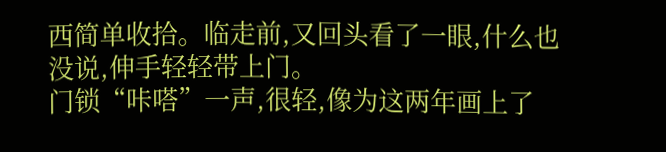西简单收拾。临走前,又回头看了一眼,什么也没说,伸手轻轻带上门。
门锁“咔嗒”一声,很轻,像为这两年画上了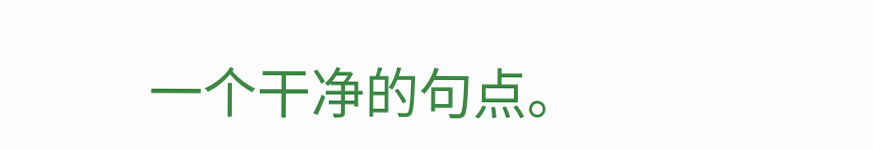一个干净的句点。